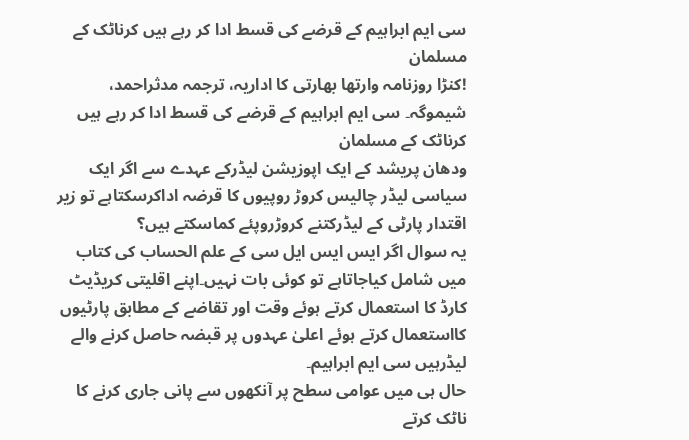سی ایم ابراہیم کے قرضے کی قسط ادا کر رہے ہیں کرناٹک کے مسلمان
!کنڑا روزنامہ وارتھا بھارتی کا اداریہ، ترجمہ مدثراحمد، شیموگہ۔ سی ایم ابراہیم کے قرضے کی قسط ادا کر رہے ہیں کرناٹک کے مسلمان
ودھان پریشد کے ایک اپوزیشن لیڈرکے عہدے سے اگر ایک سیاسی لیڈر چالیس کروڑ روپیوں کا قرضہ اداکرسکتاہے تو زیر اقتدار پارٹی کے لیڈرکتنے کروڑروپئے کماسکتے ہیں؟
یہ سوال اگر ایس ایس ایل سی کے علم الحساب کی کتاب میں شامل کیاجاتاہے تو کوئی بات نہیں۔اپنے اقلیتی کریڈیٹ کارڈ کا استعمال کرتے ہوئے وقت اور تقاضے کے مطابق پارٹیوں کااستعمال کرتے ہوئے اعلیٰ عہدوں پر قبضہ حاصل کرنے والے لیڈرہیں سی ایم ابراہیم۔
حال ہی میں عوامی سطح پر آنکھوں سے پانی جاری کرنے کا ناٹک کرتے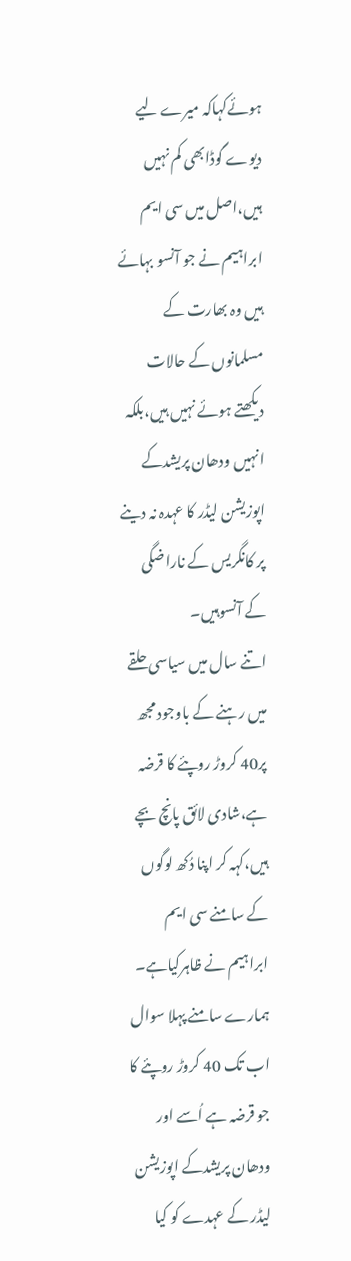ہوئےکہاکہ میرے لیے دیوے گوڈابھی کم نہیں ہیں،اصل میں سی ایم ابراہیم نے جو آنسو بہائے ہیں وہ بھارت کے مسلمانوں کے حالات دیکھتے ہوئے نہیں ہیں،بلکہ انہیں ودھان پریشدکے اپوزیشن لیڈر کا عہدہ نہ دینے پر کانگریس کے ناراضگی کے آنسوہیں۔
اتنے سال میں سیاسی حلقے میں رہنے کے باوجود مجھ پر40 کروڑ روپئے کا قرضہ ہے،شادی لائق پانچ بچے ہیں،کہہ کر اپنا دُکھ لوگوں کے سامنے سی ایم ابراہیم نے ظاہرکیاہے۔
ہمارے سامنے پہلا سوال
اب تک 40 کروڑ روپئے کا جو قرضہ ہے اُسے اور ودھان پریشدکے اپوزیشن لیڈر کے عہدے کو کیا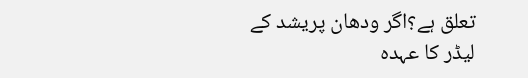تعلق ہے؟اگر ودھان پریشد کے لیڈر کا عہدہ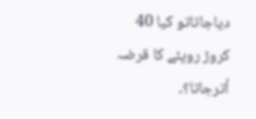دیاجاتاتو کیا 40 کروڑ روپئے کا قرضہ اُترجاتا؟۔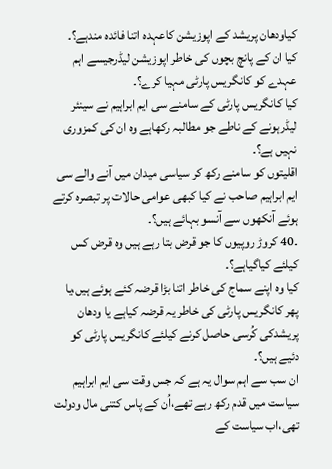کیاودھان پریشد کے اپوزیشن کاعہدہ اتنا فائدہ مندہے؟۔
کیا ان کے پانچ بچوں کی خاطر اپوزیشن لیڈرجیسے اہم عہدے کو کانگریس پارٹی مہیا کرے؟۔
کیا کانگریس پارٹی کے سامنے سی ایم ابراہیم نے سینئر لیڈرہونے کے ناطے جو مطالبہ رکھاہے وہ ان کی کمزوری نہیں ہے؟۔
اقلیتوں کو سامنے رکھ کر سیاسی میدان میں آنے والے سی ایم ابراہیم صاحب نے کیا کبھی عوامی حالات پر تبصرہ کرتے ہوئے آنکھوں سے آنسو بہائے ہیں؟۔
۔40 کروڑ روپیوں کا جو قرض بتا رہے ہیں وہ قرض کس کیلئے کیاگیاہے؟۔
کیا وہ اپنے سماج کی خاطر اتنا بڑا قرضہ کئے ہوئے ہیں،یا پھر کانگریس پارٹی کی خاطر یہ قرضہ کیاہے یا ودھان پریشدکی کُرسی حاصل کرنے کیلئے کانگریس پارٹی کو دئیے ہیں؟۔
ان سب سے اہم سوال یہ ہے کہ جس وقت سی ایم ابراہیم سیاست میں قدم رکھ رہے تھے،اُن کے پاس کتنی مال ودولت تھی،اب سیاست کے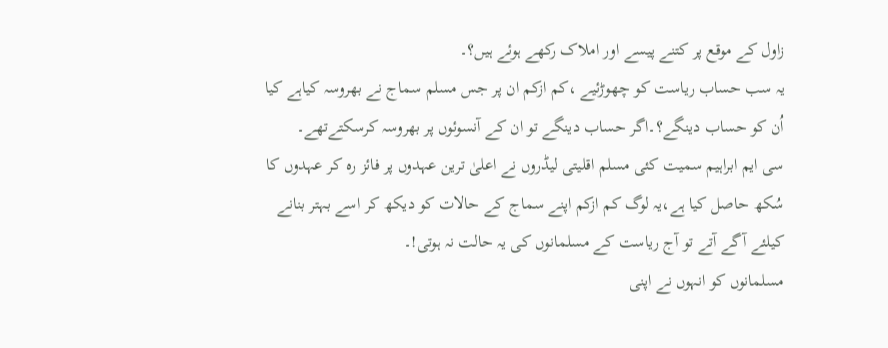زاول کے موقع پر کتنے پیسے اور املاک رکھے ہوئے ہیں؟۔
یہ سب حساب ریاست کو چھوڑئیے ،کم ازکم ان پر جس مسلم سماج نے بھروسہ کیاہے کیا اُن کو حساب دینگے؟۔اگر حساب دینگے تو ان کے آنسوئوں پر بھروسہ کرسکتےتھے۔
سی ایم ابراہیم سمیت کئی مسلم اقلیتی لیڈروں نے اعلیٰ ترین عہدوں پر فائز رہ کر عہدوں کا سُکھ حاصل کیا ہے،یہ لوگ کم ازکم اپنے سماج کے حالات کو دیکھ کر اسے بہتر بنانے کیلئے آگے آتے تو آج ریاست کے مسلمانوں کی یہ حالت نہ ہوتی!۔
مسلمانوں کو انہوں نے اپنی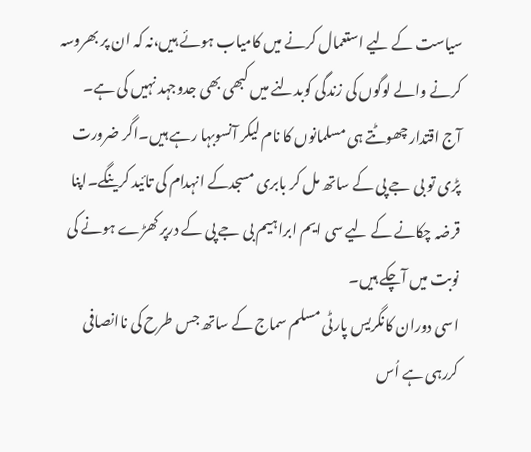سیاست کے لیے استعمال کرنے میں کامیاب ہوئے ہیں،نہ کہ ان پر بھروسہ کرنے والے لوگوں کی زندگی کوبدلنے میں کبھی بھی جدوجہد نہیں کی ہے۔
آج اقتدار چھوٹتے ہی مسلمانوں کا نام لیکر آنسوبہا رہے ہیں۔اگر ضرورت پڑی تو بی جے پی کے ساتھ مل کر بابری مسجدکے انہدام کی تائید کرینگے۔اپنا قرضہ چکانے کے لیے سی ایم ابراہیم بی جے پی کے درپر کھڑے ہونے کی نوبت میں آچکے ہیں۔
اسی دوران کانگریس پارٹی مسلم سماج کے ساتھ جس طرح کی ناانصافی کررہی ہے اُس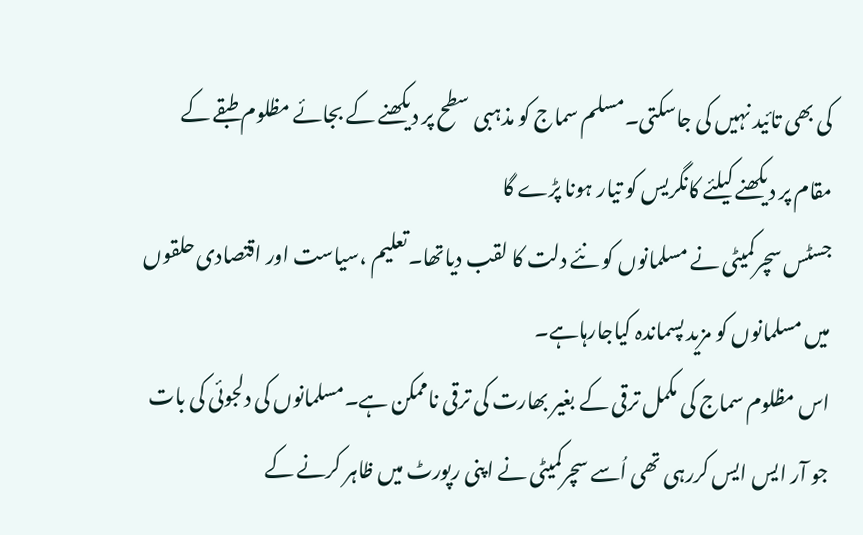کی بھی تائید نہیں کی جاسکتی۔مسلم سماج کو مذہبی سطح پر دیکھنے کے بجائے مظلوم طبقے کے مقام پر دیکھنے کیلئے کانگریس کو تیار ہونا پڑے گا
جسٹس سچرکمیٹی نے مسلمانوں کو نئے دلت کا لقب دیاتھا۔تعلیم ،سیاست اور اقتصادی حلقوں میں مسلمانوں کو مزید پسماندہ کیاجارہاہے۔
اس مظلوم سماج کی مکمل ترقی کے بغیر بھارت کی ترقی ناممکن ہے۔مسلمانوں کی دلجوئی کی بات جو آر ایس ایس کررہی تھی اُسے سچرکمیٹی نے اپنی رپورٹ میں ظاہر کرنے کے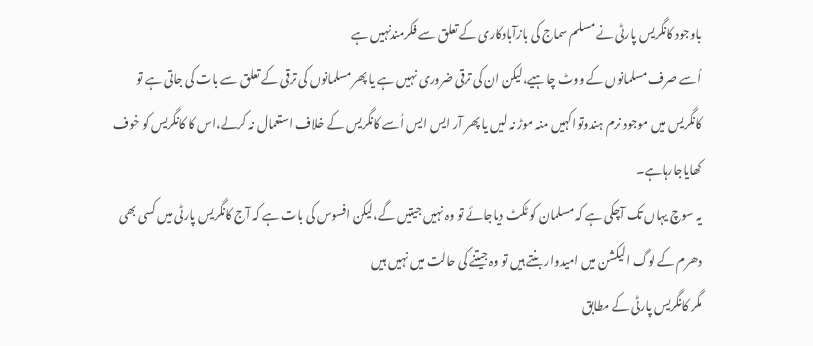باوجود کانگریس پارٹی نے مسلم سماج کی بازآبادکاری کے تعلق سے فکرمندنہیں ہے
اُسے صرف مسلمانوں کے ووٹ چاہیے،لیکن ان کی ترقی ضروری نہیں ہے یا پھر مسلمانوں کی ترقی کے تعلق سے بات کی جاتی ہے تو کانگریس میں موجود نرم ہندوتواکہیں منہ موڑ نہ لیں یا پھر آر ایس ایس اُسے کانگریس کے خلاف استعمال نہ کرلے،اس کا کانگریس کو خوف کھایاجارہاہے۔
یہ سوچ یہاں تک آچکی ہے کہ مسلمان کو ٹکٹ دیاجائے تو وہ نہیں جیتیں گے،لیکن افسوس کی بات ہے کہ آج کانگریس پارٹی میں کسی بھی دھرم کے لوگ الیکشن میں امیدوار بنتے ہیں تو وہ جیتنے کی حالت میں نہیں ہیں
مگر کانگریس پارٹی کے مطابق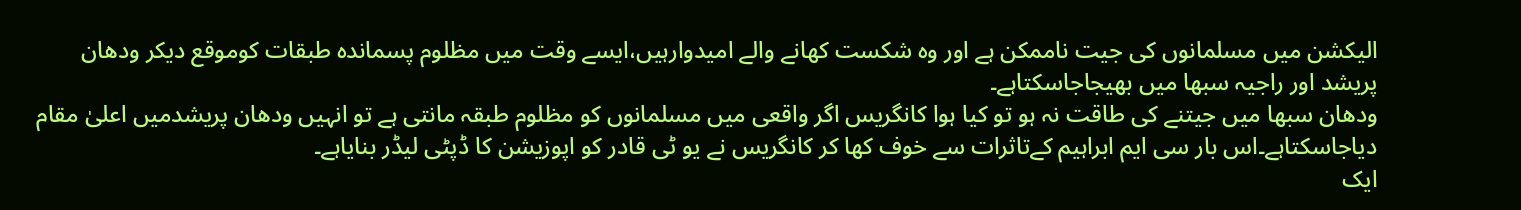الیکشن میں مسلمانوں کی جیت ناممکن ہے اور وہ شکست کھانے والے امیدوارہیں،ایسے وقت میں مظلوم پسماندہ طبقات کوموقع دیکر ودھان پریشد اور راجیہ سبھا میں بھیجاجاسکتاہے۔
ودھان سبھا میں جیتنے کی طاقت نہ ہو تو کیا ہوا کانگریس اگر واقعی میں مسلمانوں کو مظلوم طبقہ مانتی ہے تو انہیں ودھان پریشدمیں اعلیٰ مقام دیاجاسکتاہے۔اس بار سی ایم ابراہیم کےتاثرات سے خوف کھا کر کانگریس نے یو ٹی قادر کو اپوزیشن کا ڈپٹی لیڈر بنایاہے۔
ایک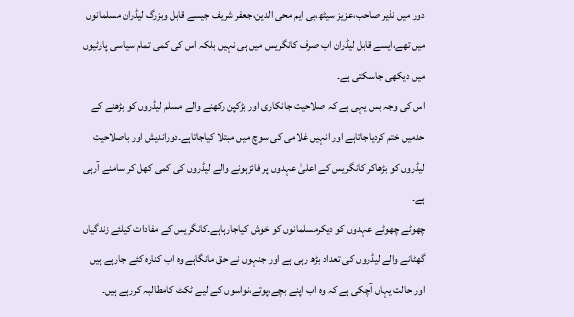دور میں نذیر صاحب،عزیز سیٹھ،بی ایم محی الدین،جعفر شریف جیسے قابل وبزرگ لیڈران مسلمانوں میں تھے،ایسے قابل لیڈران اب صرف کانگریس میں ہی نہیں بلکہ اس کی کمی تمام سیاسی پارٹیوں میں دیکھی جاسکتی ہے۔
اس کی وجہ بس یہی ہے کہ صلاحیت جانکاری اور بڑکپن رکھنے والے مسلم لیڈروں کو بڑھنے کے حدمیں ختم کردیاجاتاہے اور انہیں غلامی کی سوچ میں مبتلا کیاجاتاہے۔دوراندیش اور باصلاحیت لیڈروں کو بڑھاکر کانگریس کے اعلیٰ عہدوں پر فائزہونے والے لیڈروں کی کمی کھل کر سامنے آرہی ہے۔
چھوٹے چھوٹے عہدوں کو دیکرمسلمانوں کو خوش کیاجارہاہے۔کانگریس کے مفادات کیلئے زندگیاں گھٹانے والے لیڈروں کی تعداد بڑھ رہی ہے اور جنہوں نے حق مانگاہے وہ اب کنارہ کئے جارہے ہیں اور حالت یہاں آچکی ہے کہ وہ اب اپنے بچے،پوتے،نواسوں کے لیے ٹکٹ کامطالبہ کررہے ہیں۔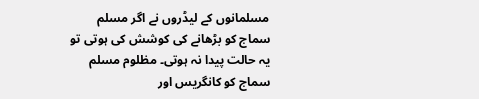مسلمانوں کے لیڈروں نے اگر مسلم سماج کو بڑھانے کی کوشش کی ہوتی تو یہ حالت پیدا نہ ہوتی۔ مظلوم مسلم سماج کو کانگریس اور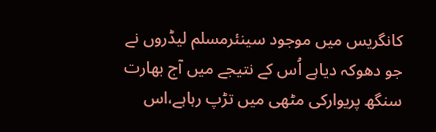کانگریس میں موجود سینئرمسلم لیڈروں نے جو دھوکہ دیاہے اُس کے نتیجے میں آج بھارت سنگھ پریوارکی مٹھی میں تڑپ رہاہے،اس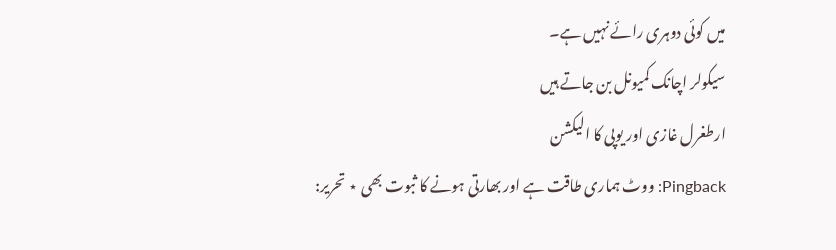میں کوئی دوہری رائے نہیں ہے۔
سیکولر اچانک کمیونل بن جاتے ہیں
ارطغرل غازی اور یوپی کا الیکشن
Pingback: ووٹ ہماری طاقت ہے اور بھارتی ہونے کا ثبوت بھی ⋆ تحریر: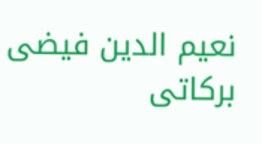نعیم الدین فیضی برکاتی